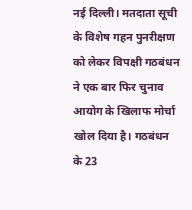नई दिल्ली। मतदाता सूची के विशेष गहन पुनरीक्षण को लेकर विपक्षी गठबंधन ने एक बार फिर चुनाव आयोग के खिलाफ मोर्चा खोल दिया है। गठबंधन के 23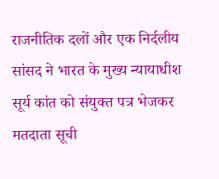राजनीतिक दलों और एक निर्दलीय सांसद ने भारत के मुख्य न्यायाधीश सूर्य कांत को संयुक्त पत्र भेजकर मतदाता सूची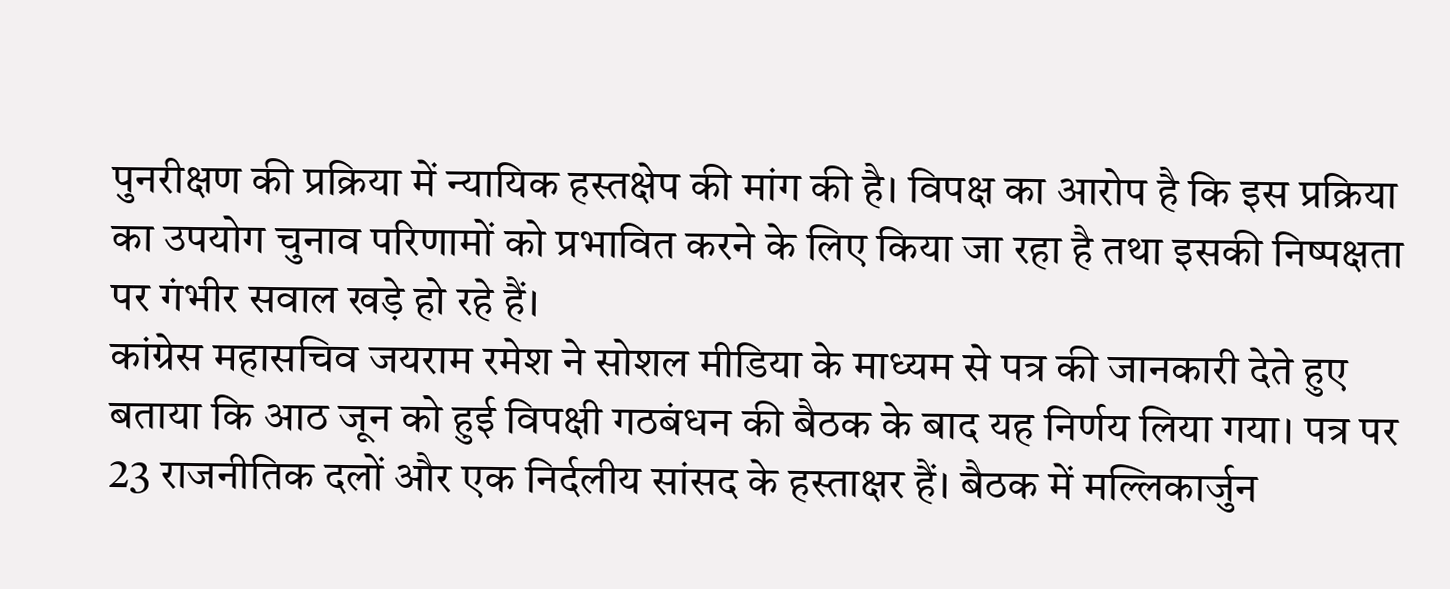पुनरीक्षण की प्रक्रिया में न्यायिक हस्तक्षेप की मांग की है। विपक्ष का आरोप है कि इस प्रक्रिया का उपयोग चुनाव परिणामों को प्रभावित करने के लिए किया जा रहा है तथा इसकी निष्पक्षता पर गंभीर सवाल खड़े हो रहे हैं।
कांग्रेस महासचिव जयराम रमेश ने सोशल मीडिया के माध्यम से पत्र की जानकारी देते हुए बताया कि आठ जून को हुई विपक्षी गठबंधन की बैठक के बाद यह निर्णय लिया गया। पत्र पर 23 राजनीतिक दलों और एक निर्दलीय सांसद के हस्ताक्षर हैं। बैठक में मल्लिकार्जुन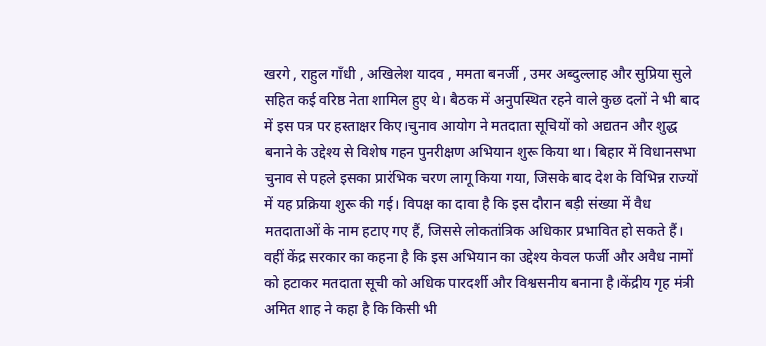खरगे , राहुल गाँधी , अखिलेश यादव , ममता बनर्जी , उमर अब्दुल्लाह और सुप्रिया सुले सहित कई वरिष्ठ नेता शामिल हुए थे। बैठक में अनुपस्थित रहने वाले कुछ दलों ने भी बाद में इस पत्र पर हस्ताक्षर किए।चुनाव आयोग ने मतदाता सूचियों को अद्यतन और शुद्ध बनाने के उद्देश्य से विशेष गहन पुनरीक्षण अभियान शुरू किया था। बिहार में विधानसभा चुनाव से पहले इसका प्रारंभिक चरण लागू किया गया, जिसके बाद देश के विभिन्न राज्यों में यह प्रक्रिया शुरू की गई। विपक्ष का दावा है कि इस दौरान बड़ी संख्या में वैध मतदाताओं के नाम हटाए गए हैं, जिससे लोकतांत्रिक अधिकार प्रभावित हो सकते हैं। वहीं केंद्र सरकार का कहना है कि इस अभियान का उद्देश्य केवल फर्जी और अवैध नामों को हटाकर मतदाता सूची को अधिक पारदर्शी और विश्वसनीय बनाना है।केंद्रीय गृह मंत्री अमित शाह ने कहा है कि किसी भी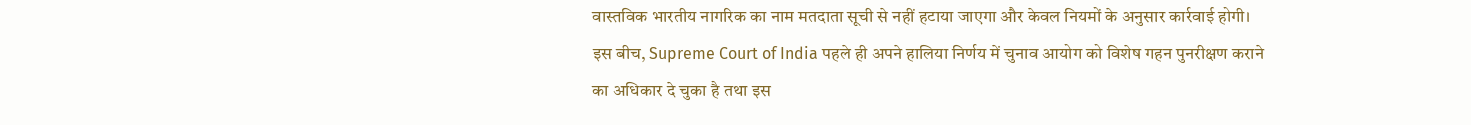वास्तविक भारतीय नागरिक का नाम मतदाता सूची से नहीं हटाया जाएगा और केवल नियमों के अनुसार कार्रवाई होगी। इस बीच, Supreme Court of India पहले ही अपने हालिया निर्णय में चुनाव आयोग को विशेष गहन पुनरीक्षण कराने का अधिकार दे चुका है तथा इस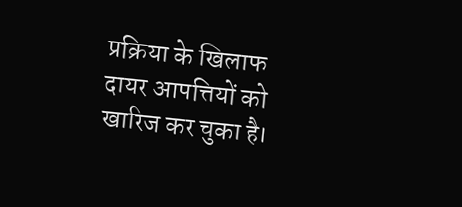प्रक्रिया के खिलाफ दायर आपत्तियों को खारिज कर चुका है।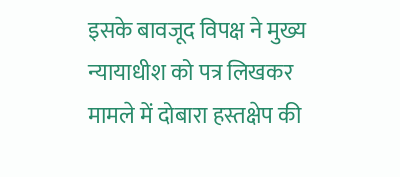इसके बावजूद विपक्ष ने मुख्य न्यायाधीश को पत्र लिखकर मामले में दोबारा हस्तक्षेप की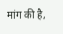मांग की है,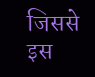जिससे इस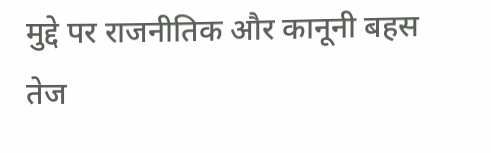मुद्दे पर राजनीतिक और कानूनी बहस तेज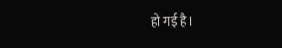हो गई है।